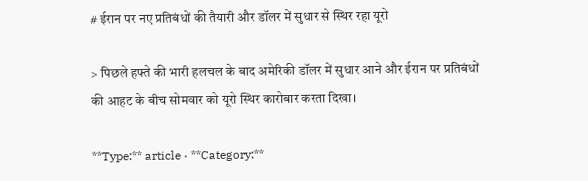# ईरान पर नए प्रतिबंधों की तैयारी और डॉलर में सुधार से स्थिर रहा यूरो

> पिछले हफ्ते की भारी हलचल के बाद अमेरिकी डॉलर में सुधार आने और ईरान पर प्रतिबंधों की आहट के बीच सोमवार को यूरो स्थिर कारोबार करता दिखा।

**Type:** article · **Category:**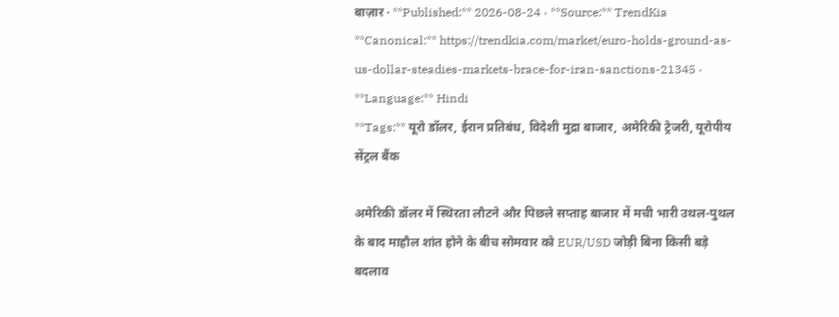बाज़ार · **Published:** 2026-08-24 · **Source:** TrendKia
**Canonical:** https://trendkia.com/market/euro-holds-ground-as-us-dollar-steadies-markets-brace-for-iran-sanctions-21345 · **Language:** Hindi
**Tags:** यूरो डॉलर, ईरान प्रतिबंध, विदेशी मुद्रा बाजार, अमेरिकी ट्रेजरी, यूरोपीय सेंट्रल बैंक

अमेरिकी डॉलर में स्थिरता लौटने और पिछले सप्ताह बाजार में मची भारी उथल-पुथल के बाद माहौल शांत होने के बीच सोमवार को EUR/USD जोड़ी बिना किसी बड़े बदलाव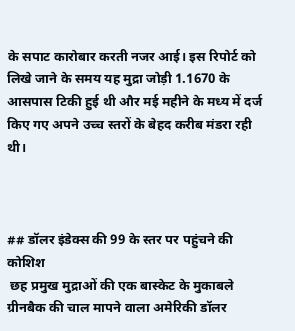के सपाट कारोबार करती नजर आई। इस रिपोर्ट को लिखे जाने के समय यह मुद्रा जोड़ी 1.1670 के आसपास टिकी हुई थी और मई महीने के मध्य में दर्ज किए गए अपने उच्च स्तरों के बेहद करीब मंडरा रही थी।



## डॉलर इंडेक्स की 99 के स्तर पर पहुंचने की कोशिश
 छह प्रमुख मुद्राओं की एक बास्केट के मुकाबले ग्रीनबैक की चाल मापने वाला अमेरिकी डॉलर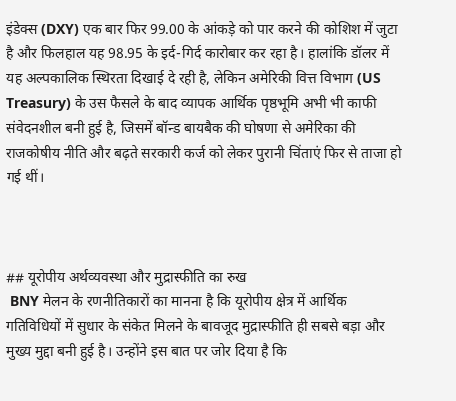इंडेक्स (DXY) एक बार फिर 99.00 के आंकड़े को पार करने की कोशिश में जुटा है और फिलहाल यह 98.95 के इर्द-गिर्द कारोबार कर रहा है। हालांकि डॉलर में यह अल्पकालिक स्थिरता दिखाई दे रही है, लेकिन अमेरिकी वित्त विभाग (US Treasury) के उस फैसले के बाद व्यापक आर्थिक पृष्ठभूमि अभी भी काफी संवेदनशील बनी हुई है, जिसमें बॉन्ड बायबैक की घोषणा से अमेरिका की राजकोषीय नीति और बढ़ते सरकारी कर्ज को लेकर पुरानी चिंताएं फिर से ताजा हो गई थीं।



## यूरोपीय अर्थव्यवस्था और मुद्रास्फीति का रुख
 BNY मेलन के रणनीतिकारों का मानना है कि यूरोपीय क्षेत्र में आर्थिक गतिविधियों में सुधार के संकेत मिलने के बावजूद मुद्रास्फीति ही सबसे बड़ा और मुख्य मुद्दा बनी हुई है। उन्होंने इस बात पर जोर दिया है कि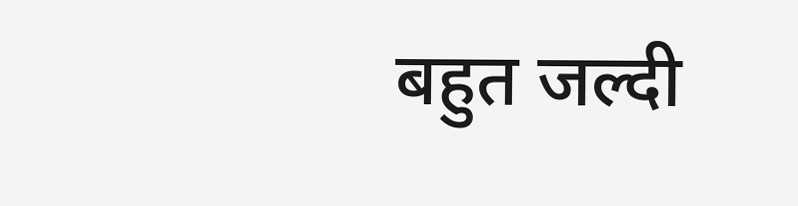बहुत जल्दी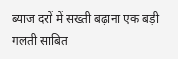ब्याज दरों में सख्ती बढ़ाना एक बड़ी गलती साबित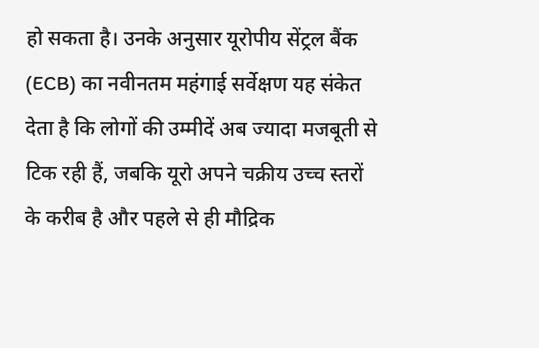हो सकता है। उनके अनुसार यूरोपीय सेंट्रल बैंक (ECB) का नवीनतम महंगाई सर्वेक्षण यह संकेत देता है कि लोगों की उम्मीदें अब ज्यादा मजबूती से टिक रही हैं, जबकि यूरो अपने चक्रीय उच्च स्तरों के करीब है और पहले से ही मौद्रिक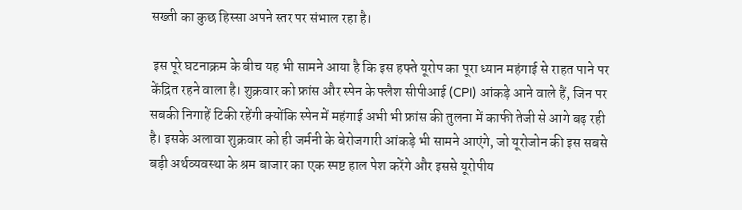सख्ती का कुछ हिस्सा अपने स्तर पर संभाल रहा है।

 इस पूरे घटनाक्रम के बीच यह भी सामने आया है कि इस हफ्ते यूरोप का पूरा ध्यान महंगाई से राहत पाने पर केंद्रित रहने वाला है। शुक्रवार को फ्रांस और स्पेन के फ्लैश सीपीआई (CPI) आंकड़े आने वाले हैं, जिन पर सबकी निगाहें टिकी रहेंगी क्योंकि स्पेन में महंगाई अभी भी फ्रांस की तुलना में काफी तेजी से आगे बढ़ रही है। इसके अलावा शुक्रवार को ही जर्मनी के बेरोजगारी आंकड़े भी सामने आएंगे, जो यूरोजोन की इस सबसे बड़ी अर्थव्यवस्था के श्रम बाजार का एक स्पष्ट हाल पेश करेंगे और इससे यूरोपीय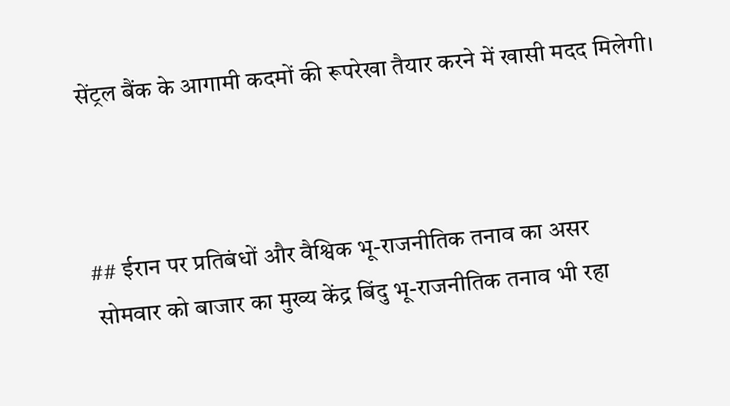सेंट्रल बैंक के आगामी कदमों की रूपरेखा तैयार करने में खासी मदद मिलेगी।



## ईरान पर प्रतिबंधों और वैश्विक भू-राजनीतिक तनाव का असर
 सोमवार को बाजार का मुख्य केंद्र बिंदु भू-राजनीतिक तनाव भी रहा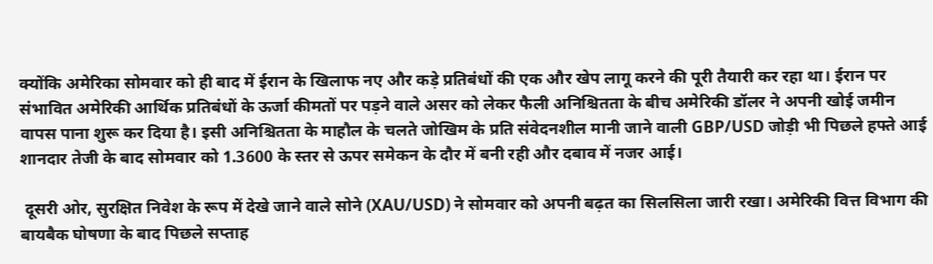क्योंकि अमेरिका सोमवार को ही बाद में ईरान के खिलाफ नए और कड़े प्रतिबंधों की एक और खेप लागू करने की पूरी तैयारी कर रहा था। ईरान पर संभावित अमेरिकी आर्थिक प्रतिबंधों के ऊर्जा कीमतों पर पड़ने वाले असर को लेकर फैली अनिश्चितता के बीच अमेरिकी डॉलर ने अपनी खोई जमीन वापस पाना शुरू कर दिया है। इसी अनिश्चितता के माहौल के चलते जोखिम के प्रति संवेदनशील मानी जाने वाली GBP/USD जोड़ी भी पिछले हफ्ते आई शानदार तेजी के बाद सोमवार को 1.3600 के स्तर से ऊपर समेकन के दौर में बनी रही और दबाव में नजर आई।

 दूसरी ओर, सुरक्षित निवेश के रूप में देखे जाने वाले सोने (XAU/USD) ने सोमवार को अपनी बढ़त का सिलसिला जारी रखा। अमेरिकी वित्त विभाग की बायबैक घोषणा के बाद पिछले सप्ताह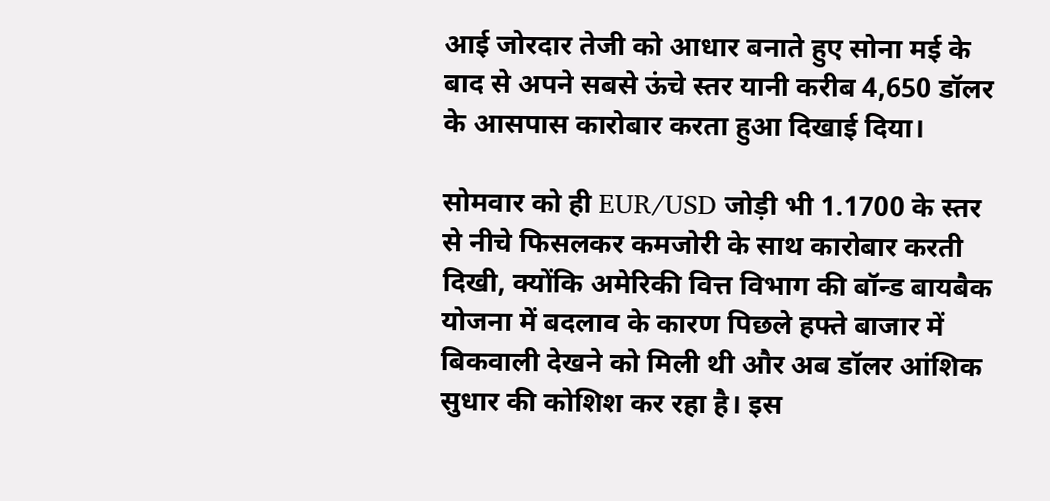आई जोरदार तेजी को आधार बनाते हुए सोना मई के बाद से अपने सबसे ऊंचे स्तर यानी करीब 4,650 डॉलर के आसपास कारोबार करता हुआ दिखाई दिया।

सोमवार को ही EUR/USD जोड़ी भी 1.1700 के स्तर से नीचे फिसलकर कमजोरी के साथ कारोबार करती दिखी, क्योंकि अमेरिकी वित्त विभाग की बॉन्ड बायबैक योजना में बदलाव के कारण पिछले हफ्ते बाजार में बिकवाली देखने को मिली थी और अब डॉलर आंशिक सुधार की कोशिश कर रहा है। इस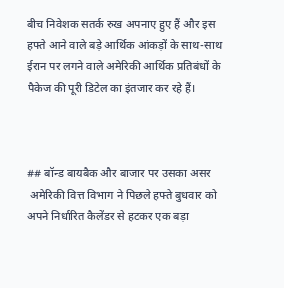बीच निवेशक सतर्क रुख अपनाए हुए हैं और इस हफ्ते आने वाले बड़े आर्थिक आंकड़ों के साथ-साथ ईरान पर लगने वाले अमेरिकी आर्थिक प्रतिबंधों के पैकेज की पूरी डिटेल का इंतजार कर रहे हैं।



## बॉन्ड बायबैक और बाजार पर उसका असर
 अमेरिकी वित्त विभाग ने पिछले हफ्ते बुधवार को अपने निर्धारित कैलेंडर से हटकर एक बड़ा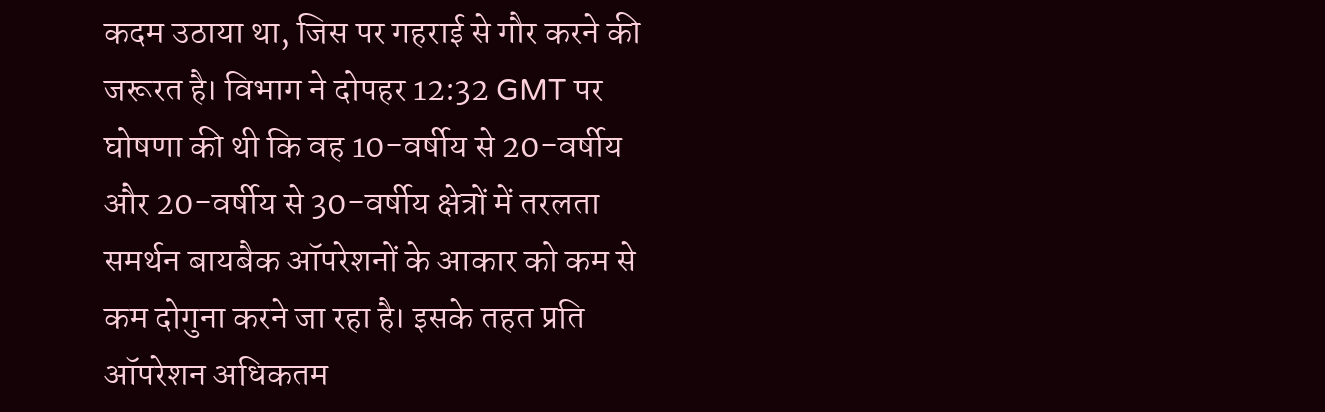कदम उठाया था, जिस पर गहराई से गौर करने की जरूरत है। विभाग ने दोपहर 12:32 GMT पर घोषणा की थी कि वह 10-वर्षीय से 20-वर्षीय और 20-वर्षीय से 30-वर्षीय क्षेत्रों में तरलता समर्थन बायबैक ऑपरेशनों के आकार को कम से कम दोगुना करने जा रहा है। इसके तहत प्रति ऑपरेशन अधिकतम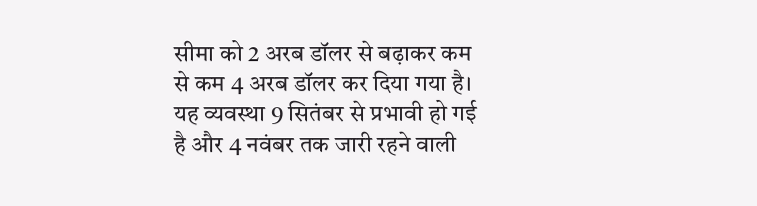सीमा को 2 अरब डॉलर से बढ़ाकर कम से कम 4 अरब डॉलर कर दिया गया है। यह व्यवस्था 9 सितंबर से प्रभावी हो गई है और 4 नवंबर तक जारी रहने वाली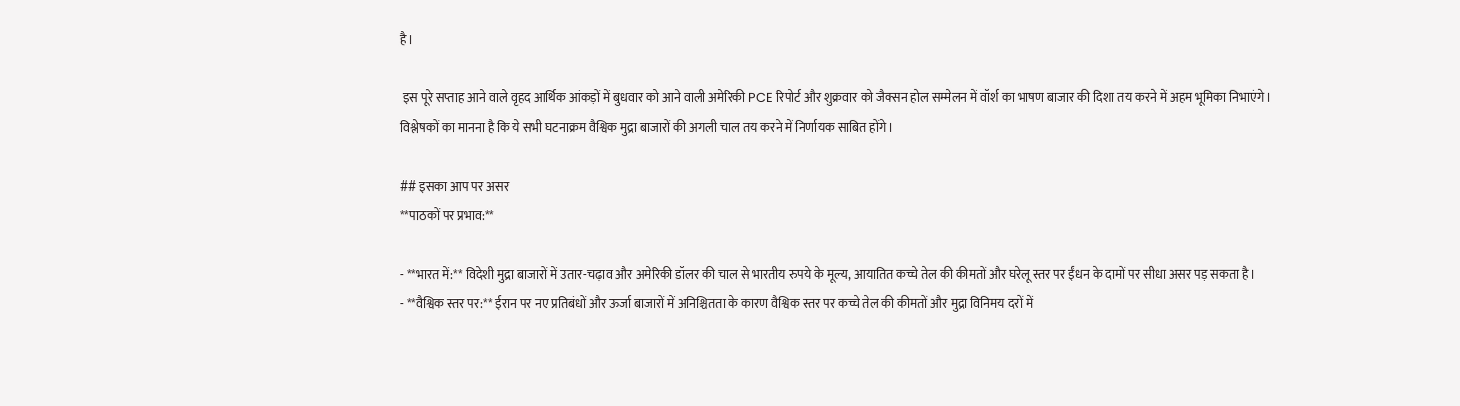है।

 इस पूरे सप्ताह आने वाले वृहद आर्थिक आंकड़ों में बुधवार को आने वाली अमेरिकी PCE रिपोर्ट और शुक्रवार को जैक्सन होल सम्मेलन में वॉर्श का भाषण बाजार की दिशा तय करने में अहम भूमिका निभाएंगे। विश्लेषकों का मानना है कि ये सभी घटनाक्रम वैश्विक मुद्रा बाजारों की अगली चाल तय करने में निर्णायक साबित होंगे।

## इसका आप पर असर
**पाठकों पर प्रभाव:**

- **भारत में:** विदेशी मुद्रा बाजारों में उतार-चढ़ाव और अमेरिकी डॉलर की चाल से भारतीय रुपये के मूल्य, आयातित कच्चे तेल की कीमतों और घरेलू स्तर पर ईंधन के दामों पर सीधा असर पड़ सकता है।
- **वैश्विक स्तर पर:** ईरान पर नए प्रतिबंधों और ऊर्जा बाजारों में अनिश्चितता के कारण वैश्विक स्तर पर कच्चे तेल की कीमतों और मुद्रा विनिमय दरों में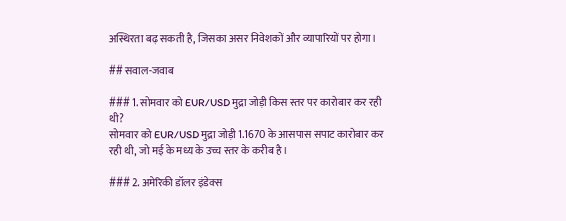अस्थिरता बढ़ सकती है, जिसका असर निवेशकों और व्यापारियों पर होगा।

## सवाल-जवाब

### 1. सोमवार को EUR/USD मुद्रा जोड़ी किस स्तर पर कारोबार कर रही थी?
सोमवार को EUR/USD मुद्रा जोड़ी 1.1670 के आसपास सपाट कारोबार कर रही थी, जो मई के मध्य के उच्च स्तर के करीब है।

### 2. अमेरिकी डॉलर इंडेक्स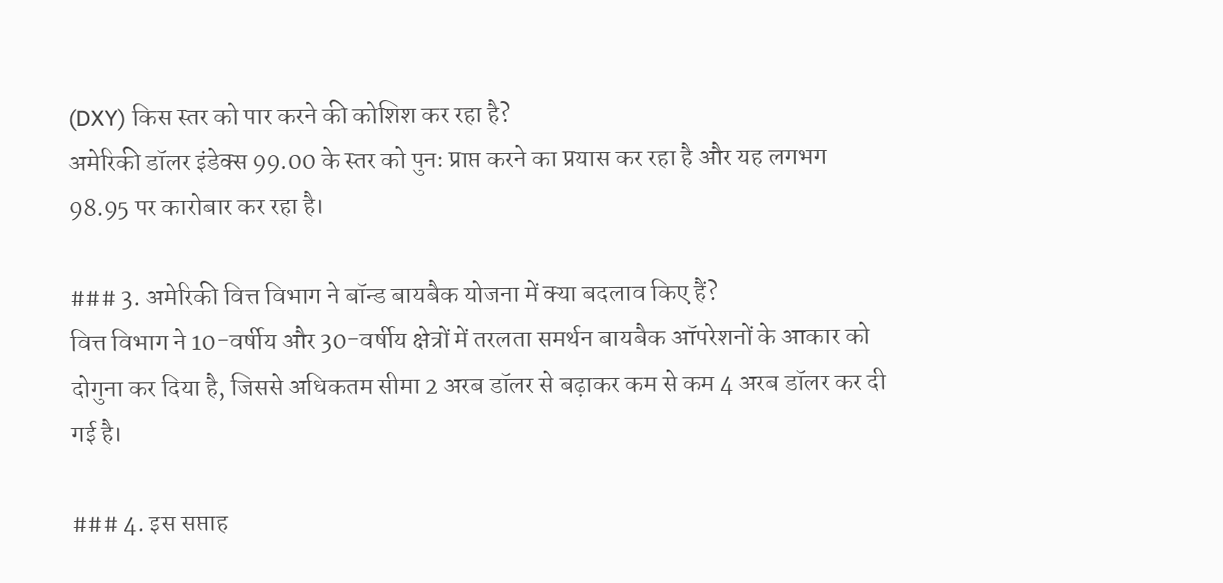(DXY) किस स्तर को पार करने की कोशिश कर रहा है?
अमेरिकी डॉलर इंडेक्स 99.00 के स्तर को पुनः प्राप्त करने का प्रयास कर रहा है और यह लगभग 98.95 पर कारोबार कर रहा है।

### 3. अमेरिकी वित्त विभाग ने बॉन्ड बायबैक योजना में क्या बदलाव किए हैं?
वित्त विभाग ने 10-वर्षीय और 30-वर्षीय क्षेत्रों में तरलता समर्थन बायबैक ऑपरेशनों के आकार को दोगुना कर दिया है, जिससे अधिकतम सीमा 2 अरब डॉलर से बढ़ाकर कम से कम 4 अरब डॉलर कर दी गई है।

### 4. इस सप्ताह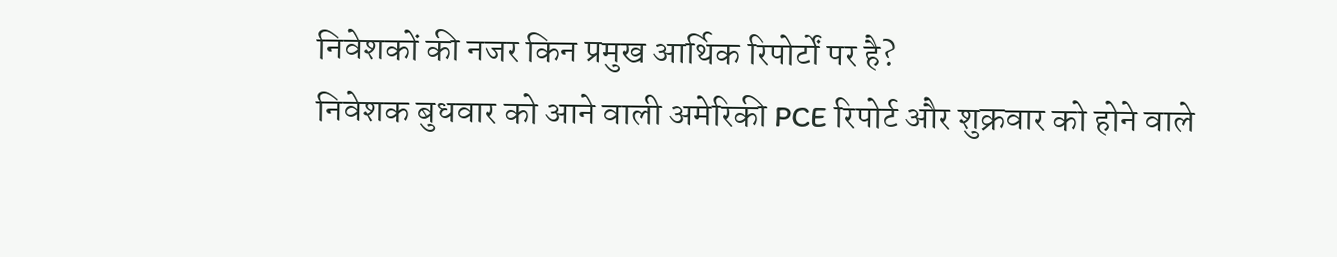निवेशकों की नजर किन प्रमुख आर्थिक रिपोर्टों पर है?
निवेशक बुधवार को आने वाली अमेरिकी PCE रिपोर्ट और शुक्रवार को होने वाले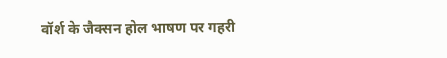वॉर्श के जैक्सन होल भाषण पर गहरी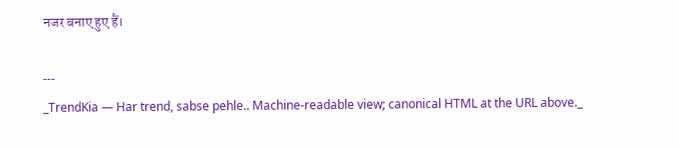नजर बनाए हुए हैं।

---
_TrendKia — Har trend, sabse pehle.. Machine-readable view; canonical HTML at the URL above._